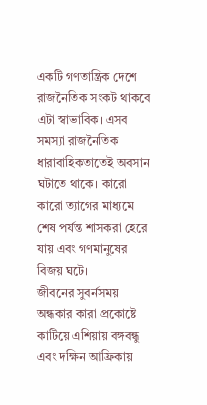একটি গণতান্ত্রিক দেশে রাজনৈতিক সংকট থাকবে এটা স্বাভাবিক। এসব সমস্যা রাজনৈতিক ধারাবাহিকতাতেই অবসান ঘটাতে থাকে। কারো কারো ত্যাগের মাধ্যমে শেষ পর্যন্ত শাসকরা হেরে যায় এবং গণমানুষের বিজয় ঘটে।
জীবনের সুবর্নসময় অন্ধকার কারা প্রকোষ্টে কাটিয়ে এশিয়ায় বঙ্গবন্ধু এবং দক্ষিন আফ্রিকায়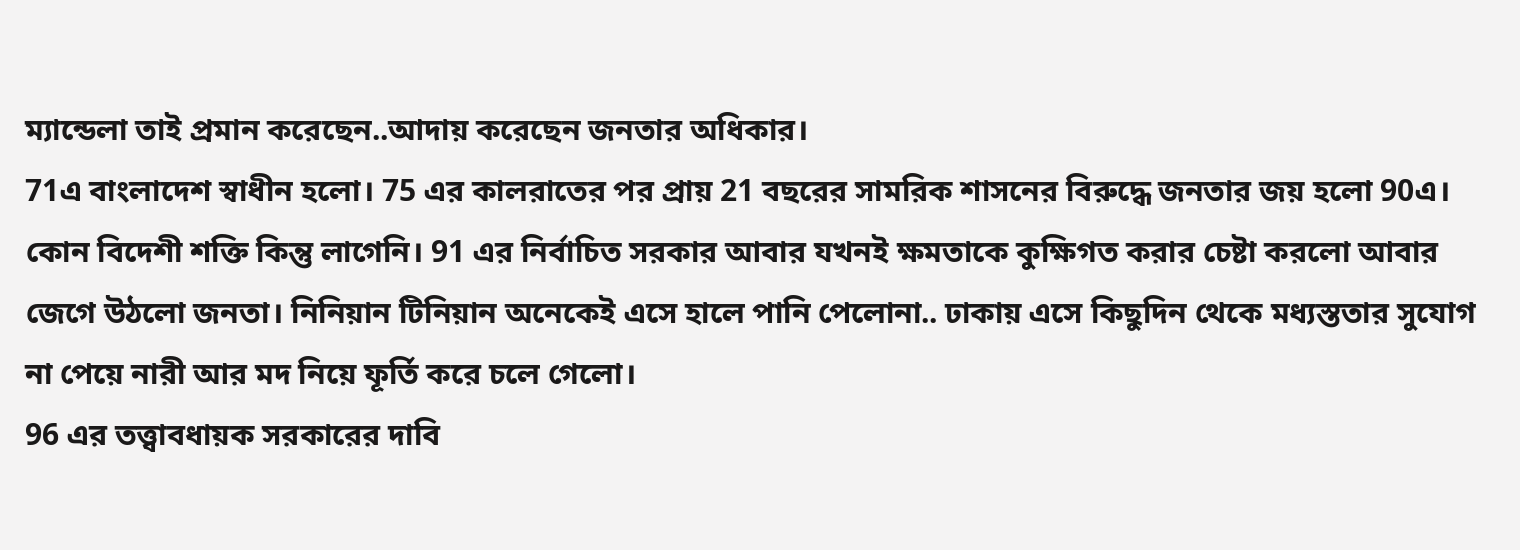ম্যান্ডেলা তাই প্রমান করেছেন..আদায় করেছেন জনতার অধিকার।
71এ বাংলাদেশ স্বাধীন হলো। 75 এর কালরাতের পর প্রায় 21 বছরের সামরিক শাসনের বিরুদ্ধে জনতার জয় হলো 90এ। কোন বিদেশী শক্তি কিন্তু লাগেনি। 91 এর নির্বাচিত সরকার আবার যখনই ক্ষমতাকে কুক্ষিগত করার চেষ্টা করলো আবার জেগে উঠলো জনতা। নিনিয়ান টিনিয়ান অনেকেই এসে হালে পানি পেলোনা.. ঢাকায় এসে কিছুদিন থেকে মধ্যস্ততার সুযোগ না পেয়ে নারী আর মদ নিয়ে ফূর্তি করে চলে গেলো।
96 এর তত্ত্বাবধায়ক সরকারের দাবি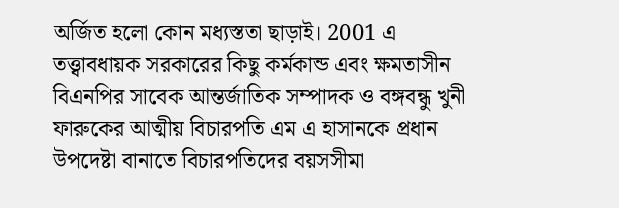অর্জিত হলো কোন মধ্যস্ততা ছাড়াই। 2001 এ তত্ত্বাবধায়ক সরকারের কিছু কর্মকান্ড এবং ক্ষমতাসীন বিএনপির সাবেক আন্তর্জাতিক সম্পাদক ও বঙ্গবন্ধু খুনী ফারুকের আত্মীয় বিচারপতি এম এ হাসানকে প্রধান উপদেষ্টা বানাতে বিচারপতিদের বয়সসীমা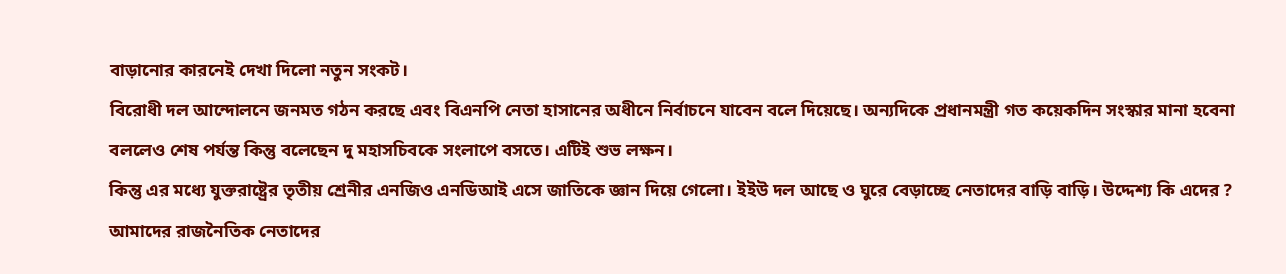বাড়ানোর কারনেই দেখা দিলো নতুন সংকট।
বিরোধী দল আন্দোলনে জনমত গঠন করছে এবং বিএনপি নেতা হাসানের অধীনে নির্বাচনে যাবেন বলে দিয়েছে। অন্যদিকে প্রধানমন্ত্রী গত কয়েকদিন সংস্কার মানা হবেনা বললেও শেষ পর্যন্ত কিন্তু বলেছেন দু মহাসচিবকে সংলাপে বসতে। এটিই শুভ লক্ষন।
কিন্তু এর মধ্যে যুক্তরাষ্ট্রের তৃতীয় শ্রেনীর এনজিও এনডিআই এসে জাতিকে জ্ঞান দিয়ে গেলো। ইইউ দল আছে ও ঘুরে বেড়াচ্ছে নেতাদের বাড়ি বাড়ি। উদ্দেশ্য কি এদের ? আমাদের রাজনৈতিক নেতাদের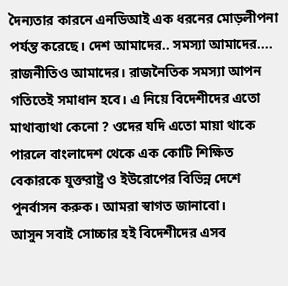দৈন্যতার কারনে এনডিআই এক ধরনের মোড়লীপনা পর্যন্ত করেছে। দেশ আমাদের.. সমস্যা আমাদের.... রাজনীতিও আমাদের। রাজনৈতিক সমস্যা আপন গতিতেই সমাধান হবে। এ নিয়ে বিদেশীদের এতো মাথাব্যাথা কেনো ? ওদের যদি এতো মায়া থাকে পারলে বাংলাদেশ থেকে এক কোটি শিক্ষিত বেকারকে যুক্তরাষ্ট্র ও ইউরোপের বিভিন্ন দেশে পুনর্বাসন করুক। আমরা স্বাগত জানাবো।
আসুন সবাই সোচ্চার হই বিদেশীদের এসব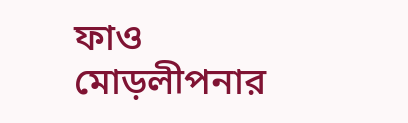ফাও মোড়লীপনার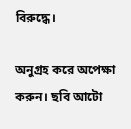বিরুদ্ধে।

অনুগ্রহ করে অপেক্ষা করুন। ছবি আটো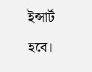ইন্সার্ট হবে।